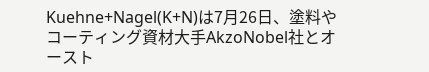Kuehne+Nagel(K+N)は7月26日、塗料やコーティング資材大手AkzoNobel社とオースト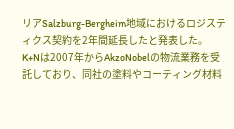リアSalzburg-Bergheim地域におけるロジスティクス契約を2年間延長したと発表した。
K+Nは2007年からAkzoNobelの物流業務を受託しており、同社の塗料やコーティング材料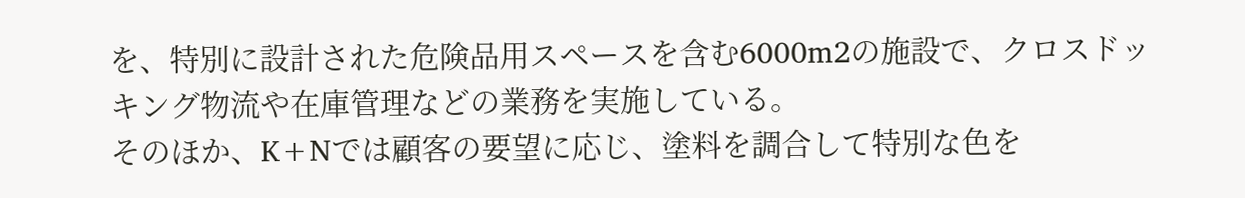を、特別に設計された危険品用スペースを含む6000m2の施設で、クロスドッキング物流や在庫管理などの業務を実施している。
そのほか、K+Nでは顧客の要望に応じ、塗料を調合して特別な色を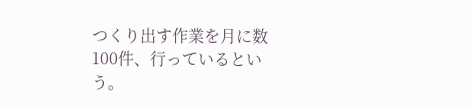つくり出す作業を月に数100件、行っているという。